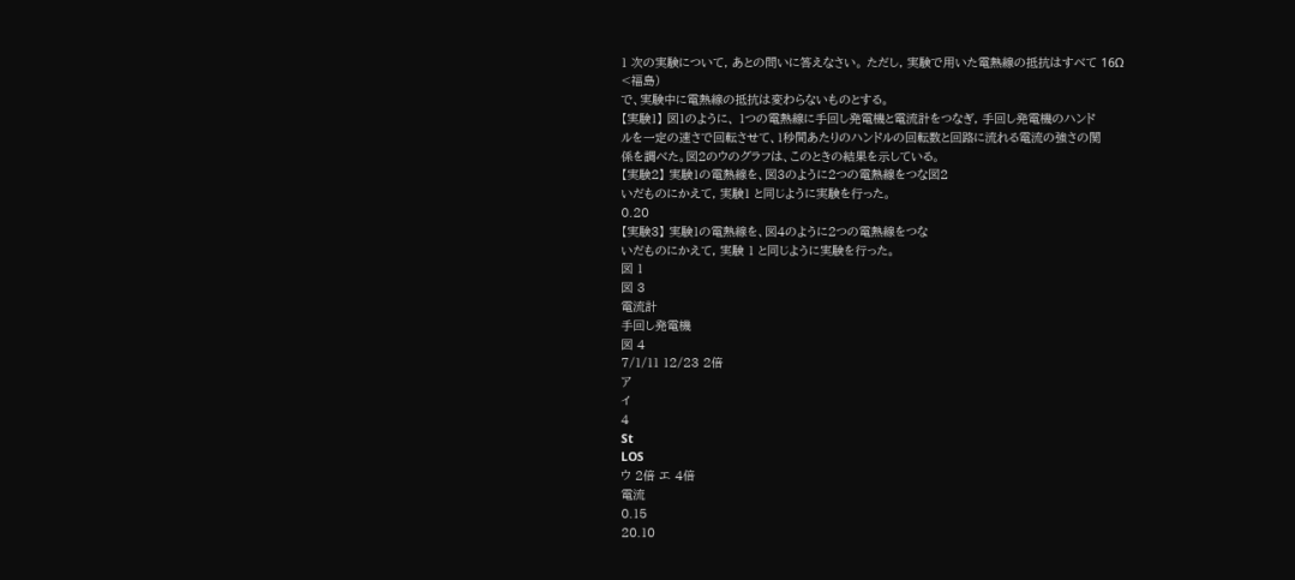1 次の実験について, あとの問いに答えなさい。 ただし, 実験で用いた電熱線の抵抗はすべて 16Ω
<福島)
で、実験中に電熱線の抵抗は変わらないものとする。
【実験1】 図1のように、 1つの電熱線に手回し発電機と電流計をつなぎ, 手回し発電機のハンド
ルを一定の速さで回転させて、1秒間あたりのハンドルの回転数と回路に流れる電流の強さの関
係を調べた。図2のウのグラフは、このときの結果を示している。
【実験2】 実験1の電熱線を、図3のように2つの電熱線をつな図2
いだものにかえて, 実験1 と同じように実験を行った。
0.20
【実験3】 実験1の電熱線を、図4のように2つの電熱線をつな
いだものにかえて, 実験 1 と同じように実験を行った。
図 1
図 3
電流計
手回し発電機
図 4
7/1/11 12/23 2倍
ア
イ
4
St
LOS
ウ 2倍 エ 4倍
電流
0.15
20.10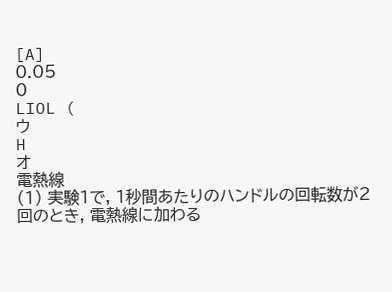[A]
0.05
0
LIOL (
ウ
H
オ
電熱線
(1) 実験1で, 1秒間あたりのハンドルの回転数が2回のとき, 電熱線に加わる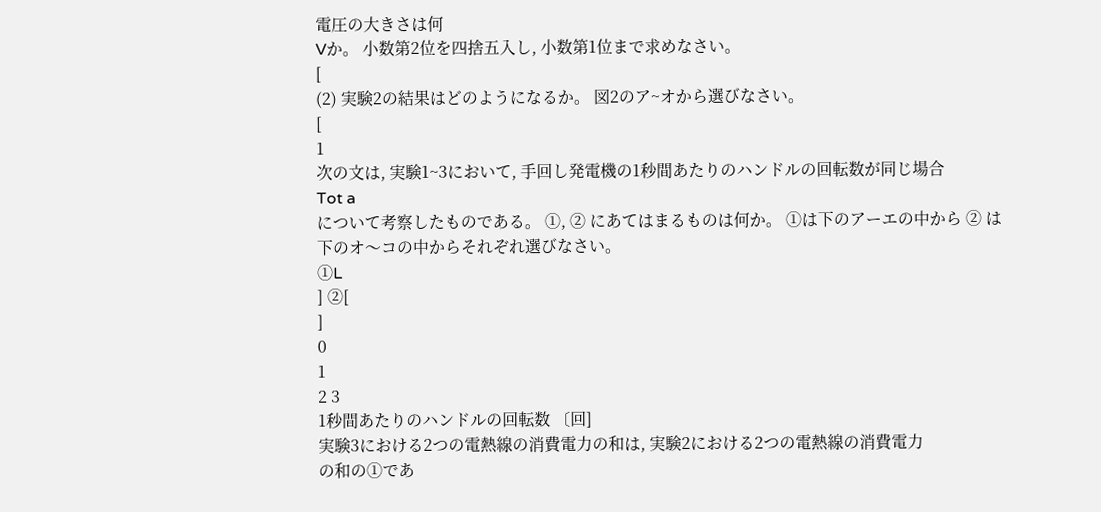電圧の大きさは何
Vか。 小数第2位を四捨五入し, 小数第1位まで求めなさい。
[
(2) 実験2の結果はどのようになるか。 図2のア~オから選びなさい。
[
1
次の文は, 実験1~3において, 手回し発電機の1秒間あたりのハンドルの回転数が同じ場合
Tot a
について考察したものである。 ①, ② にあてはまるものは何か。 ①は下のアーエの中から ② は
下のオ〜コの中からそれぞれ選びなさい。
①L
] ②[
]
0
1
2 3
1秒間あたりのハンドルの回転数 〔回]
実験3における2つの電熱線の消費電力の和は, 実験2における2つの電熱線の消費電力
の和の①であ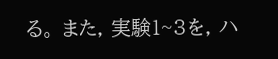る。 また, 実験1~3を, ハ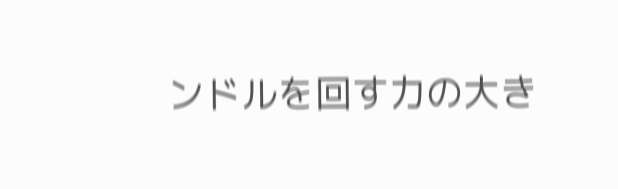ンドルを回す力の大き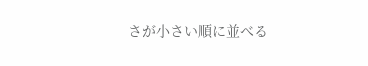さが小さい順に並べる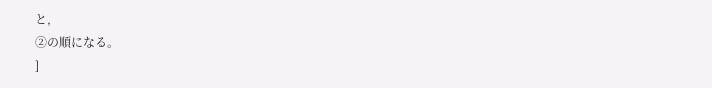と,
②の順になる。
]